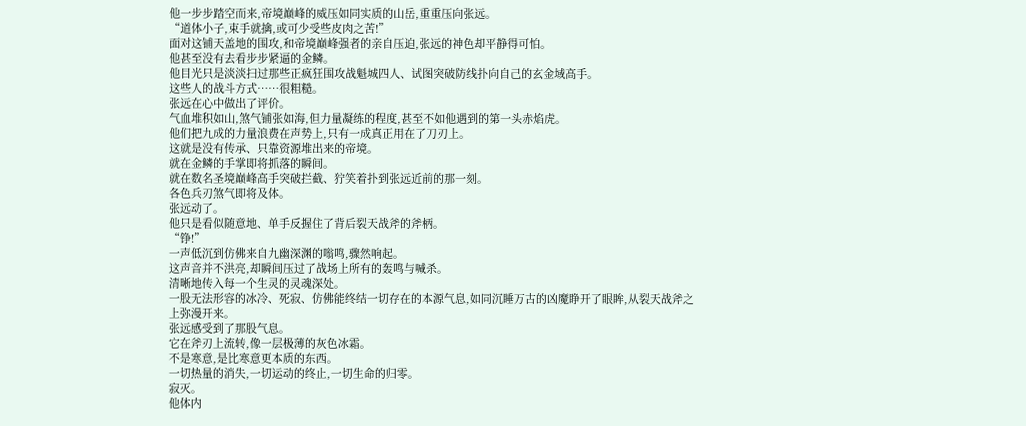他一步步踏空而来,帝境巅峰的威压如同实质的山岳,重重压向张远。
“道体小子,束手就擒,或可少受些皮肉之苦!”
面对这铺天盖地的围攻,和帝境巅峰强者的亲自压迫,张远的神色却平静得可怕。
他甚至没有去看步步紧逼的金鳞。
他目光只是淡淡扫过那些正疯狂围攻战魁城四人、试图突破防线扑向自己的玄金域高手。
这些人的战斗方式……很粗糙。
张远在心中做出了评价。
气血堆积如山,煞气铺张如海,但力量凝练的程度,甚至不如他遇到的第一头赤焰虎。
他们把九成的力量浪费在声势上,只有一成真正用在了刀刃上。
这就是没有传承、只靠资源堆出来的帝境。
就在金鳞的手掌即将抓落的瞬间。
就在数名圣境巅峰高手突破拦截、狞笑着扑到张远近前的那一刻。
各色兵刃煞气即将及体。
张远动了。
他只是看似随意地、单手反握住了背后裂天战斧的斧柄。
“铮!”
一声低沉到仿佛来自九幽深渊的嗡鸣,骤然响起。
这声音并不洪亮,却瞬间压过了战场上所有的轰鸣与喊杀。
清晰地传入每一个生灵的灵魂深处。
一股无法形容的冰冷、死寂、仿佛能终结一切存在的本源气息,如同沉睡万古的凶魔睁开了眼眸,从裂天战斧之上弥漫开来。
张远感受到了那股气息。
它在斧刃上流转,像一层极薄的灰色冰霜。
不是寒意,是比寒意更本质的东西。
一切热量的消失,一切运动的终止,一切生命的归零。
寂灭。
他体内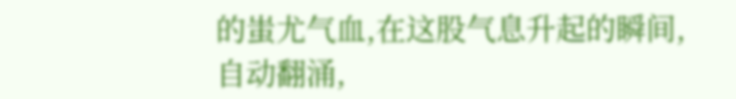的蚩尤气血,在这股气息升起的瞬间,自动翻涌,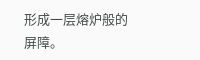形成一层熔炉般的屏障。